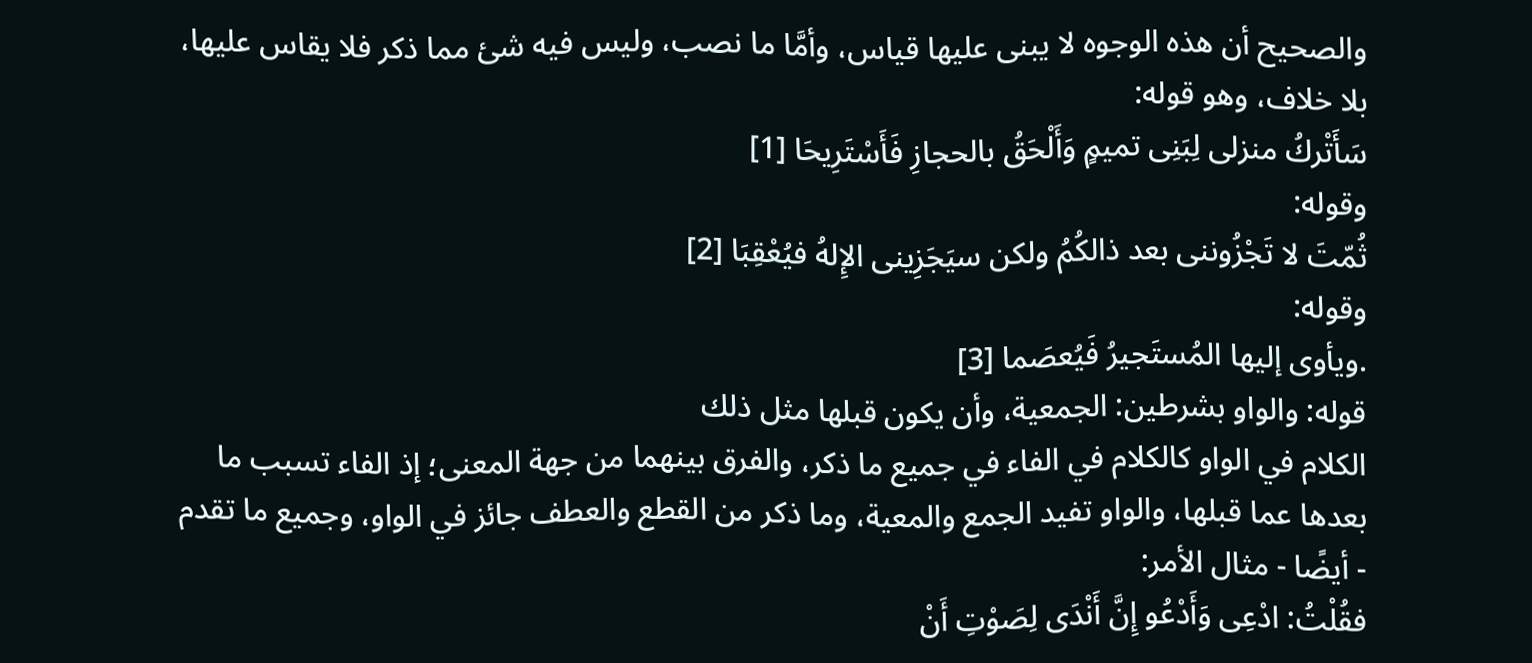والصحيح أن هذه الوجوه لا يبنى عليها قياس، وأمَّا ما نصب، وليس فيه شئ مما ذكر فلا يقاس عليها، بلا خلاف، وهو قوله:
سَأَتْركُ منزلى لِبَنِى تميمٍ وَأَلْحَقُ بالحجازِ فَأَسْتَرِيحَا [1]
وقوله:
ثُمّتَ لا تَجْزُوننى بعد ذالكُمُ ولكن سيَجَزِينى الإِلهُ فيُعْقِبَا [2]
وقوله:
.ويأوى إليها المُستَجيرُ فَيُعصَما [3]
قوله: والواو بشرطين: الجمعية، وأن يكون قبلها مثل ذلك
الكلام في الواو كالكلام في الفاء في جميع ما ذكر، والفرق بينهما من جهة المعنى؛ إذ الفاء تسبب ما بعدها عما قبلها، والواو تفيد الجمع والمعية، وما ذكر من القطع والعطف جائز في الواو، وجميع ما تقدم - أيضًا - مثال الأمر:
فقُلْتُ: ادْعِى وَأَدْعُو إِنَّ أَنْدَى لِصَوْتِ أَنْ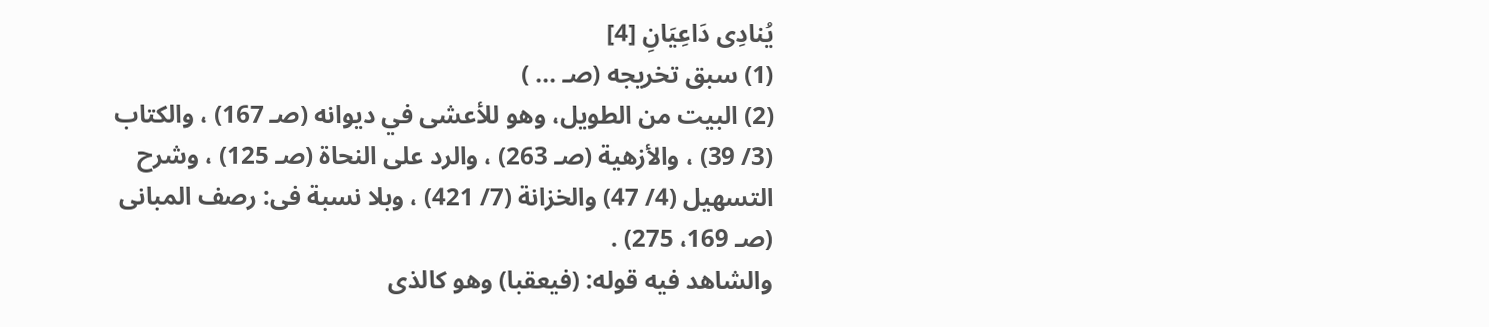يُنادِى دَاعِيَانِ [4]
(1) سبق تخريجه (صـ ... )
(2) البيت من الطويل، وهو للأعشى في ديوانه (صـ 167) ، والكتاب (3/ 39) ، والأزهية (صـ 263) ، والرد على النحاة (صـ 125) ، وشرح التسهيل (4/ 47) والخزانة (7/ 421) ، وبلا نسبة فى: رصف المبانى (صـ 169، 275) .
والشاهد فيه قوله: (فيعقبا) وهو كالذى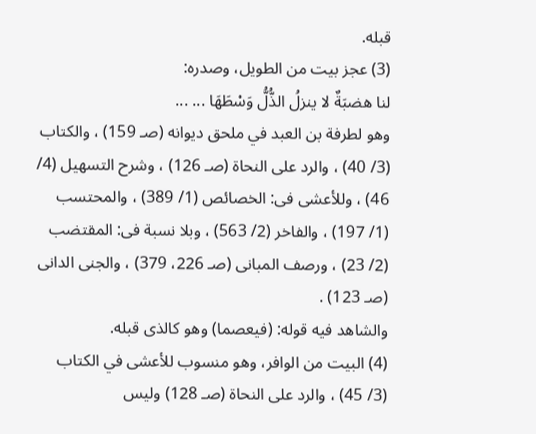قبله.
(3) عجز بيت من الطويل، وصدره:
لنا هضبَةٌ لا ينزلُ الذُّلُّ وَسْطَهَا ... ...
وهو لطرفة بن العبد في ملحق ديوانه (صـ 159) ، والكتاب (3/ 40) ، والرد على النحاة (صـ 126) ، وشرح التسهيل (4/ 46) ، وللأعشى فى: الخصائص (1/ 389) ، والمحتسب (1/ 197) ، والفاخر (2/ 563) ، وبلا نسبة فى: المقتضب (2/ 23) ، ورصف المبانى (صـ 226، 379) ، والجنى الدانى (صـ 123) .
والشاهد فيه قوله: (فيعصما) وهو كالذى قبله.
(4) البيت من الوافر، وهو منسوب للأعشى في الكتاب (3/ 45) ، والرد على النحاة (صـ 128) وليس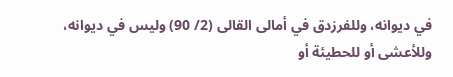في ديوانه، وللفرزدق في أمالى القالى (2/ 90) وليس في ديوانه، وللأعشى أو للحطيئة أو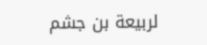لربيعة بن جشم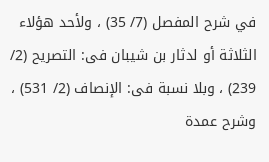في شرح المفصل (7/ 35) ، ولأحد هؤلاء الثلاثة أو لدثار بن شيبان فى: التصريح (2/ 239) ، وبلا نسبة فى: الإنصاف (2/ 531) ، وشرح عمدة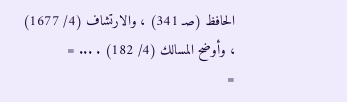الحافظ (صـ 341) ، والارتشاف (4/ 1677) ، وأوضح المسالك (4/ 182) . ... =
=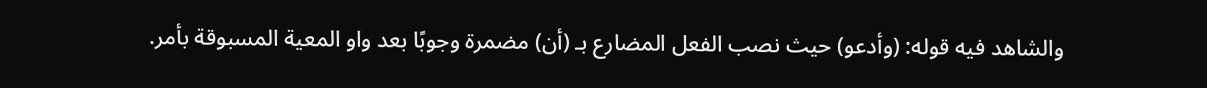والشاهد فيه قوله: (وأدعو) حيث نصب الفعل المضارع بـ (أن) مضمرة وجوبًا بعد واو المعية المسبوقة بأمر.